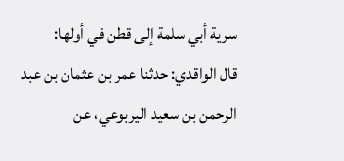سرية أبي سلمة إلى قطن في أولها:
قال الواقدي: حدثنا عمر بن عثمان بن عبد الرحمن بن سعيد اليربوعي، عن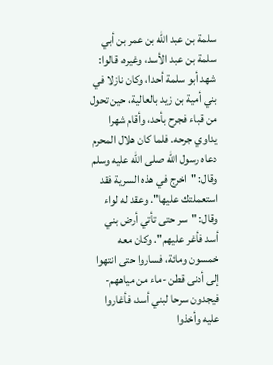سلمة بن عبد الله بن عمر بن أبي سلمة بن عبد الأسد، وغيره، قالوا: شهد أبو سلمة أحدا، وكان نازلا في بني أمية بن زيد بالعالية، حين تحول من قباء فجرح بأحد، وأقام شهرا يداوي جرحه. فلما كان هلال المحرم دعاه رسول الله صلى الله عليه وسلم وقال: "اخرج في هذه السرية فقد استعملتك عليها". وعقد له لواء وقال: "سر حتى تأتي أرض بني أسد فأغر عليهم". وكان معه خمسون ومائة، فساروا حتى انتهوا إلى أدنى قطن -ماء من مياههم- فيجدون سرحا لبني أسد، فأغاروا عليه وأخذوا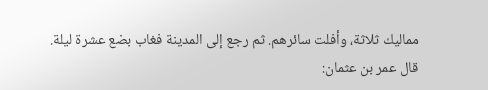مماليك ثلاثة، وأفلت سائرهم. ثم رجع إلى المدينة فغاب بضع عشرة ليلة.
قال عمر بن عثمان: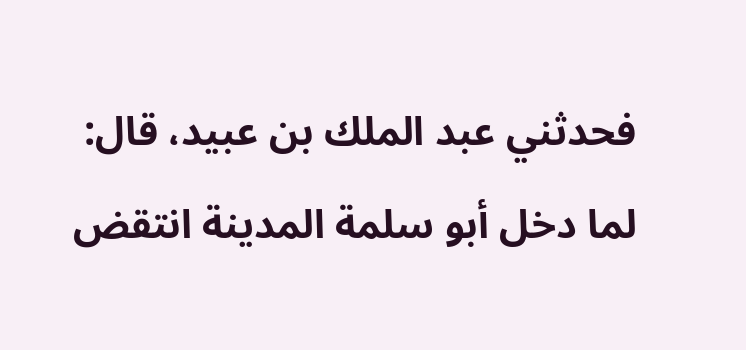فحدثني عبد الملك بن عبيد، قال: لما دخل أبو سلمة المدينة انتقض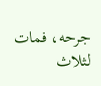جرحه، فمات لثلاث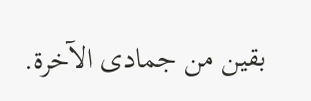بقين من جمادى الآخرة.